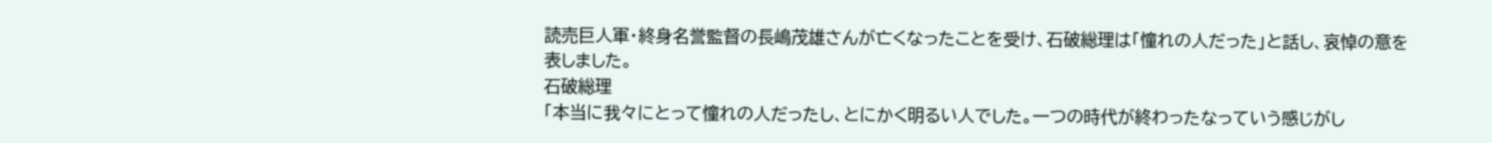読売巨人軍・終身名誉監督の長嶋茂雄さんが亡くなったことを受け、石破総理は「憧れの人だった」と話し、哀悼の意を表しました。
石破総理
「本当に我々にとって憧れの人だったし、とにかく明るい人でした。一つの時代が終わったなっていう感じがし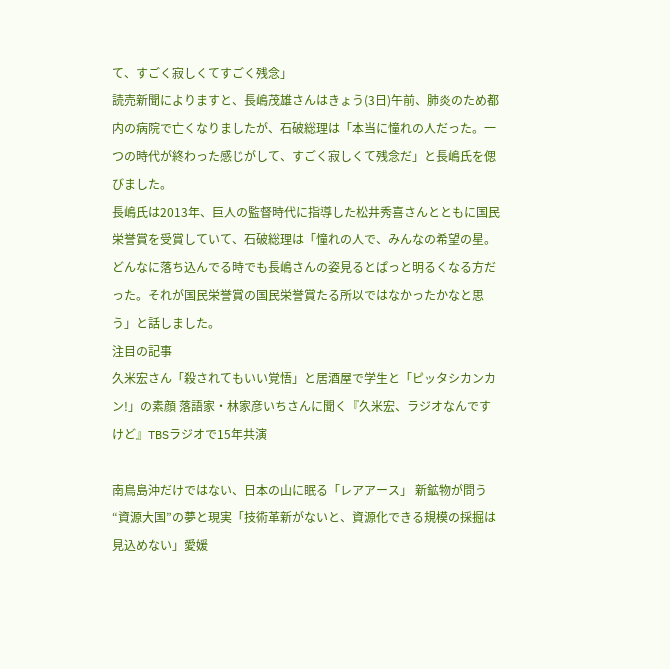て、すごく寂しくてすごく残念」
読売新聞によりますと、長嶋茂雄さんはきょう(3日)午前、肺炎のため都内の病院で亡くなりましたが、石破総理は「本当に憧れの人だった。一つの時代が終わった感じがして、すごく寂しくて残念だ」と長嶋氏を偲びました。
長嶋氏は2013年、巨人の監督時代に指導した松井秀喜さんとともに国民栄誉賞を受賞していて、石破総理は「憧れの人で、みんなの希望の星。どんなに落ち込んでる時でも長嶋さんの姿見るとぱっと明るくなる方だった。それが国民栄誉賞の国民栄誉賞たる所以ではなかったかなと思う」と話しました。
注目の記事
久米宏さん「殺されてもいい覚悟」と居酒屋で学生と「ピッタシカンカン!」の素顔 落語家・林家彦いちさんに聞く『久米宏、ラジオなんですけど』TBSラジオで15年共演

南鳥島沖だけではない、日本の山に眠る「レアアース」 新鉱物が問う“資源大国”の夢と現実「技術革新がないと、資源化できる規模の採掘は見込めない」愛媛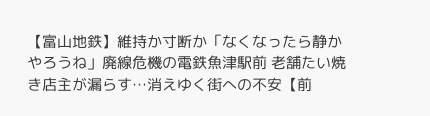【富山地鉄】維持か寸断か「なくなったら静かやろうね」廃線危機の電鉄魚津駅前 老舗たい焼き店主が漏らす…消えゆく街への不安【前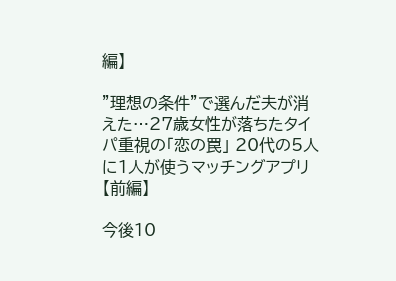編】

"理想の条件"で選んだ夫が消えた…27歳女性が落ちたタイパ重視の「恋の罠」 20代の5人に1人が使うマッチングアプリ【前編】

今後10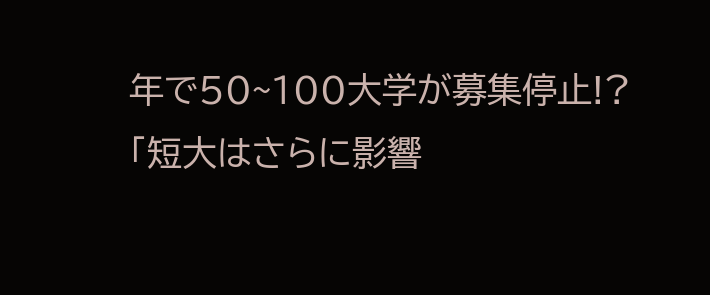年で50~100大学が募集停止!? 「短大はさらに影響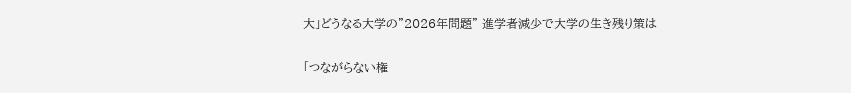大」どうなる大学の”2026年問題” 進学者減少で大学の生き残り策は

「つながらない権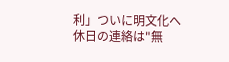利」ついに明文化へ 休日の連絡は"無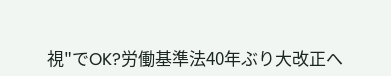視"でOK?労働基準法40年ぶり大改正へ